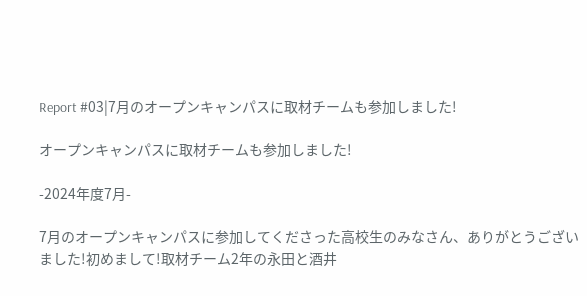Report #03|7月のオープンキャンパスに取材チームも参加しました!

オープンキャンパスに取材チームも参加しました!

-2024年度7月-

7月のオープンキャンパスに参加してくださった高校生のみなさん、ありがとうございました!初めまして!取材チーム2年の永田と酒井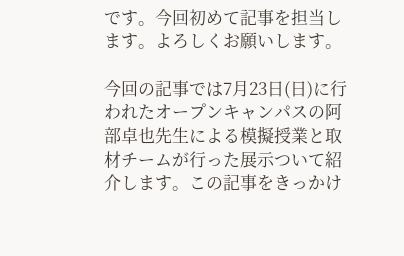です。今回初めて記事を担当します。よろしくお願いします。

今回の記事では7月23日(日)に行われたオープンキャンパスの阿部卓也先生による模擬授業と取材チームが行った展示ついて紹介します。この記事をきっかけ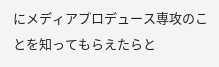にメディアプロデュース専攻のことを知ってもらえたらと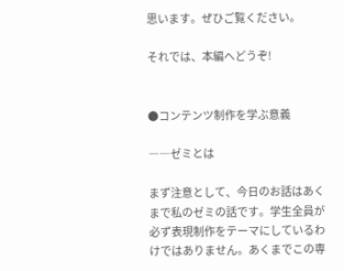思います。ぜひご覧ください。

それでは、本編へどうぞ!


●コンテンツ制作を学ぶ意義

――ゼミとは

まず注意として、今日のお話はあくまで私のゼミの話です。学生全員が必ず表現制作をテーマにしているわけではありません。あくまでこの専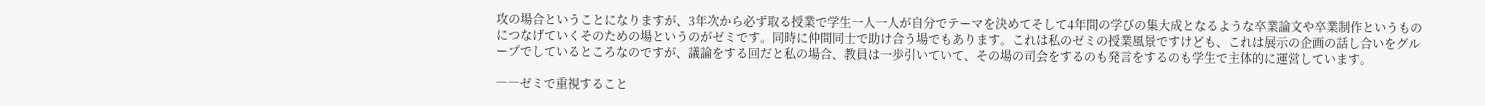攻の場合ということになりますが、3年次から必ず取る授業で学生一人一人が自分でテーマを決めてそして4年間の学びの集大成となるような卒業論文や卒業制作というものにつなげていくそのための場というのがゼミです。同時に仲間同士で助け合う場でもあります。これは私のゼミの授業風景ですけども、これは展示の企画の話し合いをグループでしているところなのですが、議論をする回だと私の場合、教員は一歩引いていて、その場の司会をするのも発言をするのも学生で主体的に運営しています。

――ゼミで重視すること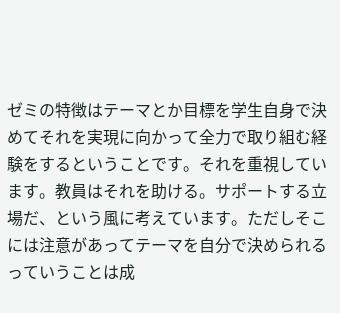ゼミの特徴はテーマとか目標を学生自身で決めてそれを実現に向かって全力で取り組む経験をするということです。それを重視しています。教員はそれを助ける。サポートする立場だ、という風に考えています。ただしそこには注意があってテーマを自分で決められるっていうことは成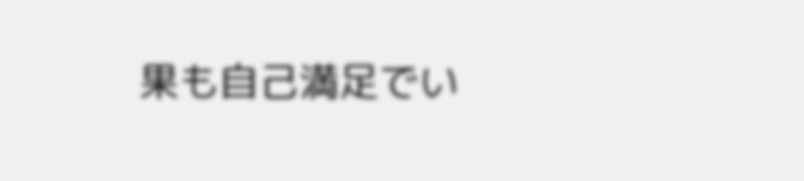果も自己満足でい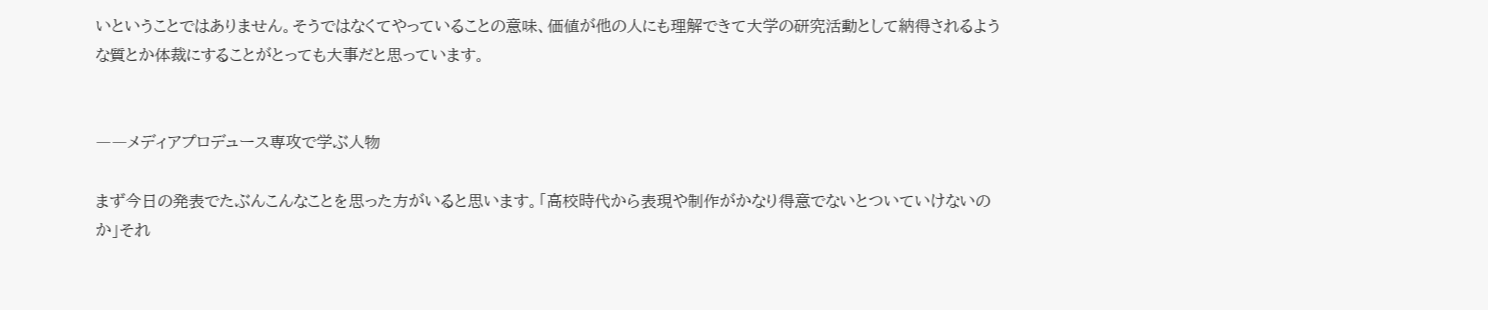いということではありません。そうではなくてやっていることの意味、価値が他の人にも理解できて大学の研究活動として納得されるような質とか体裁にすることがとっても大事だと思っています。


――メディアプロデュース専攻で学ぶ人物

まず今日の発表でたぶんこんなことを思った方がいると思います。「高校時代から表現や制作がかなり得意でないとついていけないのか」それ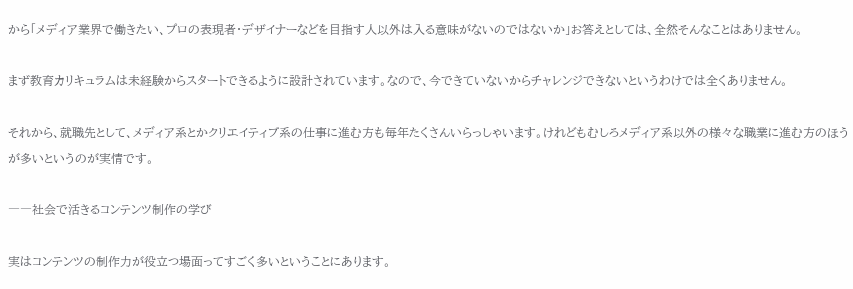から「メディア業界で働きたい、プロの表現者・デザイナーなどを目指す人以外は入る意味がないのではないか」お答えとしては、全然そんなことはありません。

まず教育カリキュラムは未経験からスタートできるように設計されています。なので、今できていないからチャレンジできないというわけでは全くありません。

それから、就職先として、メディア系とかクリエイティブ系の仕事に進む方も毎年たくさんいらっしゃいます。けれどもむしろメディア系以外の様々な職業に進む方のほうが多いというのが実情です。

――社会で活きるコンテンツ制作の学び

実はコンテンツの制作力が役立つ場面ってすごく多いということにあります。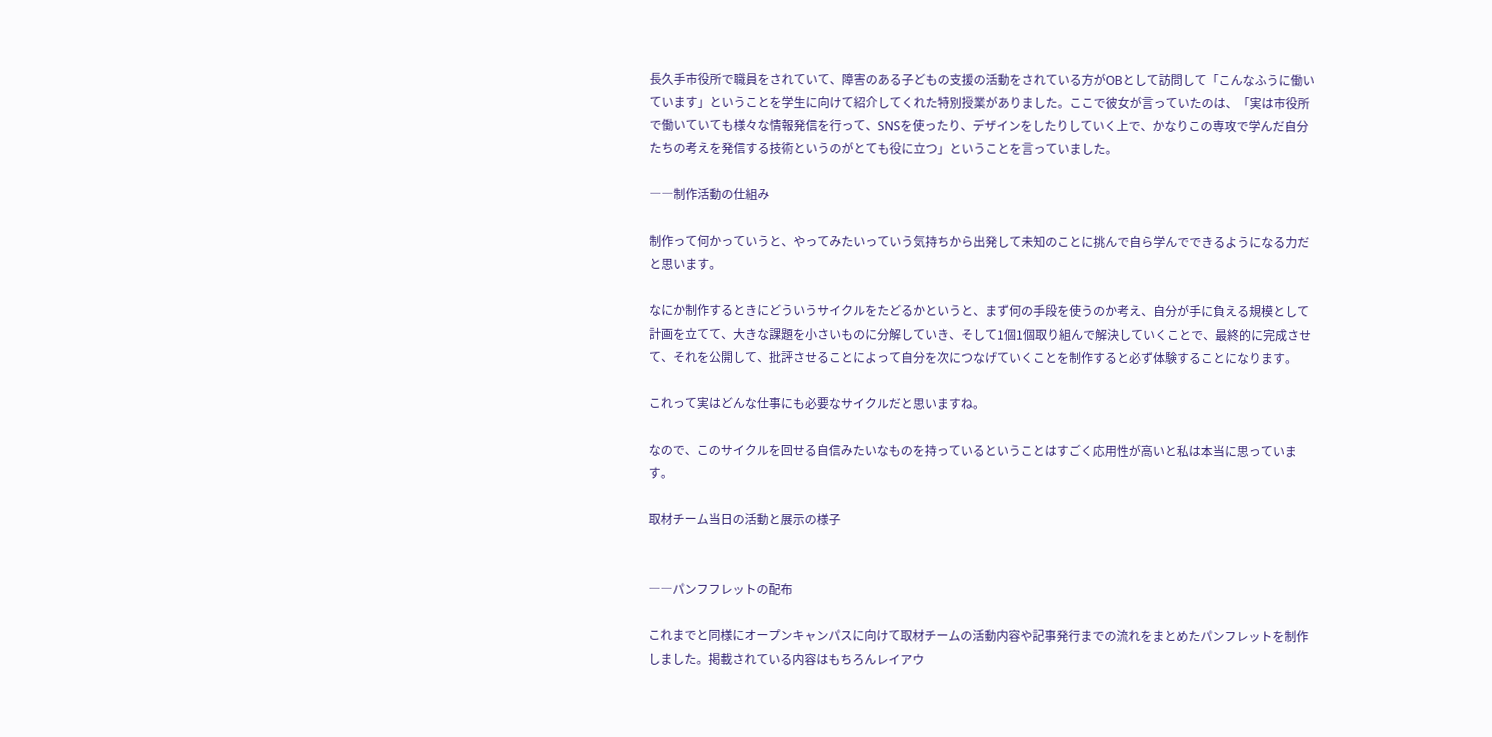⾧久手市役所で職員をされていて、障害のある子どもの支援の活動をされている方がOBとして訪問して「こんなふうに働いています」ということを学生に向けて紹介してくれた特別授業がありました。ここで彼女が言っていたのは、「実は市役所で働いていても様々な情報発信を行って、SNSを使ったり、デザインをしたりしていく上で、かなりこの専攻で学んだ自分たちの考えを発信する技術というのがとても役に立つ」ということを言っていました。

――制作活動の仕組み

制作って何かっていうと、やってみたいっていう気持ちから出発して未知のことに挑んで自ら学んでできるようになる力だと思います。

なにか制作するときにどういうサイクルをたどるかというと、まず何の手段を使うのか考え、自分が手に負える規模として計画を立てて、大きな課題を小さいものに分解していき、そして1個1個取り組んで解決していくことで、最終的に完成させて、それを公開して、批評させることによって自分を次につなげていくことを制作すると必ず体験することになります。

これって実はどんな仕事にも必要なサイクルだと思いますね。

なので、このサイクルを回せる自信みたいなものを持っているということはすごく応用性が高いと私は本当に思っています。

取材チーム当日の活動と展示の様子


――パンフフレットの配布

これまでと同様にオープンキャンパスに向けて取材チームの活動内容や記事発行までの流れをまとめたパンフレットを制作しました。掲載されている内容はもちろんレイアウ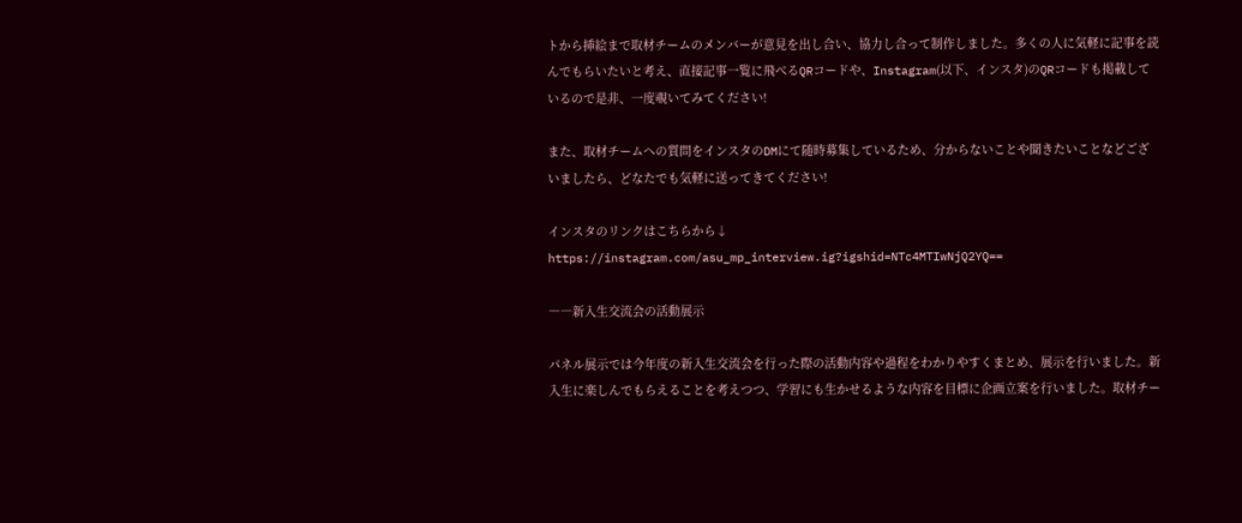トから挿絵まで取材チームのメンバーが意見を出し合い、協力し合って制作しました。多くの人に気軽に記事を読んでもらいたいと考え、直接記事一覧に飛べるQRコードや、Instagram(以下、インスタ)のQRコードも掲載しているので是非、一度覗いてみてください!

また、取材チームへの質問をインスタのDMにて随時募集しているため、分からないことや聞きたいことなどございましたら、どなたでも気軽に送ってきてください!

インスタのリンクはこちらから↓
https://instagram.com/asu_mp_interview.ig?igshid=NTc4MTIwNjQ2YQ==

――新入生交流会の活動展示

パネル展示では今年度の新入生交流会を行った際の活動内容や過程をわかりやすくまとめ、展示を行いました。新入生に楽しんでもらえることを考えつつ、学習にも生かせるような内容を目標に企画立案を行いました。取材チー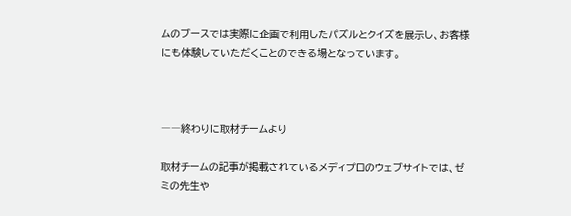ムのブースでは実際に企画で利用したパズルとクイズを展示し、お客様にも体験していただくことのできる場となっています。



――終わりに取材チームより

取材チームの記事が掲載されているメディプロのウェブサイトでは、ゼミの先生や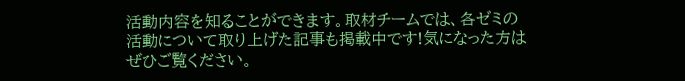活動内容を知ることができます。取材チームでは、各ゼミの活動について取り上げた記事も掲載中です!気になった方はぜひご覧ください。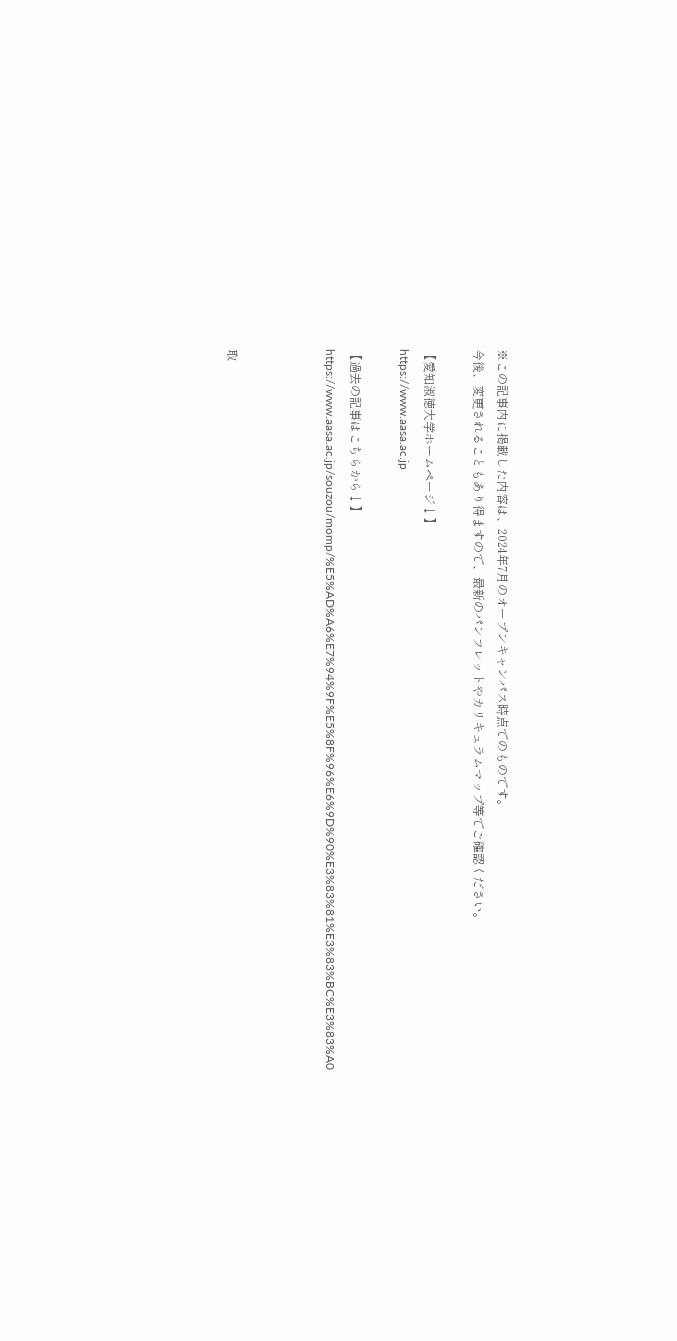※この記事内に掲載した内容は、2024年7月のオープンキャンパス時点でのものです。
今後、変更されることもあり得ますので、最新のパンフレットやカリキュラムマップ等でご確認ください。

【愛知淑徳大学ホームページ↓】
https://www.aasa.ac.jp

【過去の記事はこちらから↓】
https://www.aasa.ac.jp/souzou/momp/%E5%AD%A6%E7%94%9F%E5%8F%96%E6%9D%90%E3%83%81%E3%83%BC%E3%83%A0



取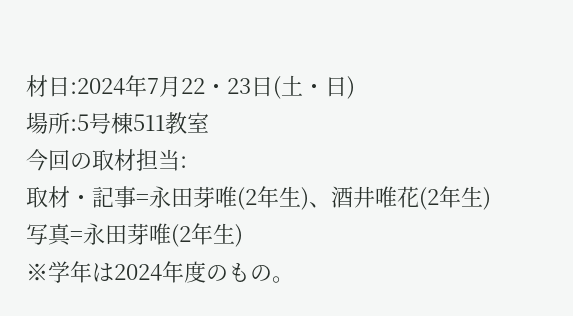材日:2024年7月22・23日(土・日)
場所:5号棟511教室
今回の取材担当:
取材・記事=永田芽唯(2年生)、酒井唯花(2年生)
写真=永田芽唯(2年生)
※学年は2024年度のもの。